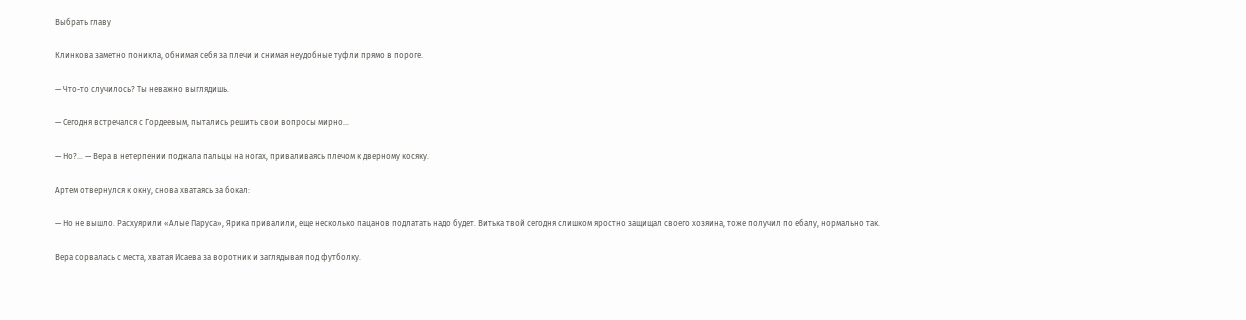Выбрать главу

Клинкова заметно поникла, обнимая себя за плечи и снимая неудобные туфли прямо в пороге.

— Что-то случилось? Ты неважно выглядишь.

— Сегодня встречался с Гордеевым, пытались решить свои вопросы мирно…

— Но?… — Вера в нетерпении поджала пальцы на ногах, приваливаясь плечом к дверному косяку.

Артем отвернулся к окну, снова хватаясь за бокал:

— Но не вышло. Расхуярили «Алые Паруса», Ярика привалили, еще несколько пацанов подлатать надо будет. Витька твой сегодня слишком яростно защищал своего хозяина, тоже получил по ебалу, нормально так.

Вера сорвалась с места, хватая Исаева за воротник и заглядывая под футболку.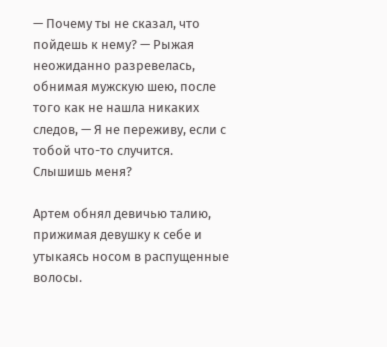— Почему ты не сказал, что пойдешь к нему? — Рыжая неожиданно разревелась, обнимая мужскую шею, после того как не нашла никаких следов, — Я не переживу, если с тобой что-то случится. Слышишь меня?

Артем обнял девичью талию, прижимая девушку к себе и утыкаясь носом в распущенные волосы.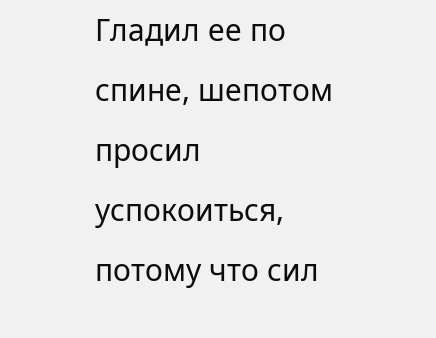Гладил ее по спине, шепотом просил успокоиться, потому что сил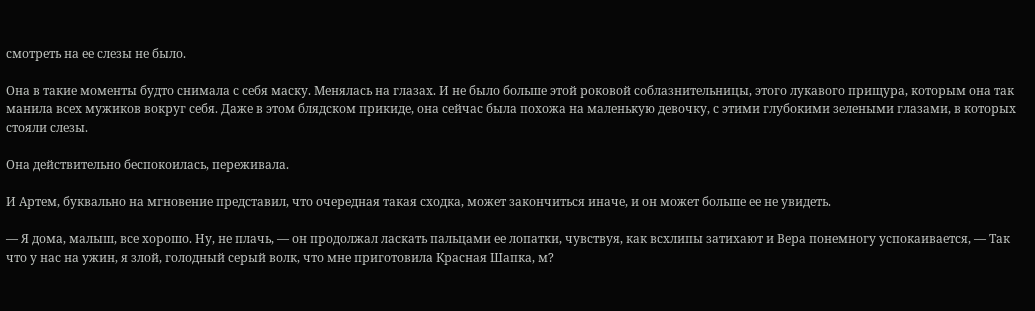смотреть на ее слезы не было.

Она в такие моменты будто снимала с себя маску. Менялась на глазах. И не было больше этой роковой соблазнительницы, этого лукавого прищура, которым она так манила всех мужиков вокруг себя. Даже в этом блядском прикиде, она сейчас была похожа на маленькую девочку, с этими глубокими зелеными глазами, в которых стояли слезы.

Она действительно беспокоилась, переживала.

И Артем, буквально на мгновение представил, что очередная такая сходка, может закончиться иначе, и он может больше ее не увидеть.

— Я дома, малыш, все хорошо. Ну, не плачь, — он продолжал ласкать пальцами ее лопатки, чувствуя, как всхлипы затихают и Вера понемногу успокаивается, — Так что у нас на ужин, я злой, голодный серый волк, что мне приготовила Красная Шапка, м?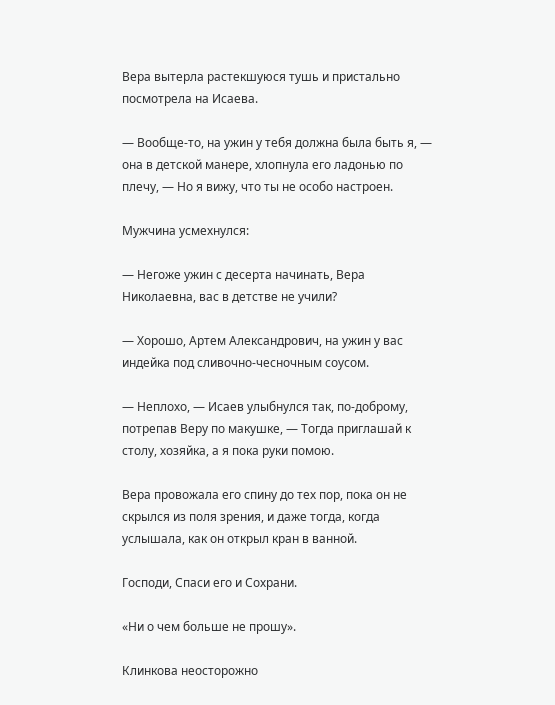Вера вытерла растекшуюся тушь и пристально посмотрела на Исаева.

— Вообще-то, на ужин у тебя должна была быть я, — она в детской манере, хлопнула его ладонью по плечу, — Но я вижу, что ты не особо настроен.

Мужчина усмехнулся:

— Негоже ужин с десерта начинать, Вера Николаевна, вас в детстве не учили?

— Хорошо, Артем Александрович, на ужин у вас индейка под сливочно-чесночным соусом.

— Неплохо, — Исаев улыбнулся так, по-доброму, потрепав Веру по макушке, — Тогда приглашай к столу, хозяйка, а я пока руки помою.

Вера провожала его спину до тех пор, пока он не скрылся из поля зрения, и даже тогда, когда услышала, как он открыл кран в ванной.

Господи, Спаси его и Сохрани.

«Ни о чем больше не прошу».

Клинкова неосторожно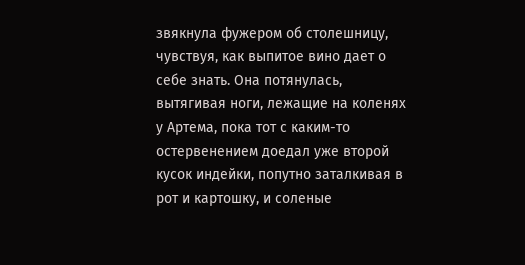звякнула фужером об столешницу, чувствуя, как выпитое вино дает о себе знать. Она потянулась, вытягивая ноги, лежащие на коленях у Артема, пока тот с каким-то остервенением доедал уже второй кусок индейки, попутно заталкивая в рот и картошку, и соленые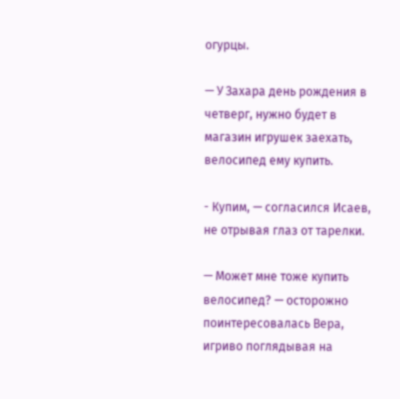огурцы.

— У Захара день рождения в четверг, нужно будет в магазин игрушек заехать, велосипед ему купить.

- Купим, — согласился Исаев, не отрывая глаз от тарелки.

— Может мне тоже купить велосипед? — осторожно поинтересовалась Вера, игриво поглядывая на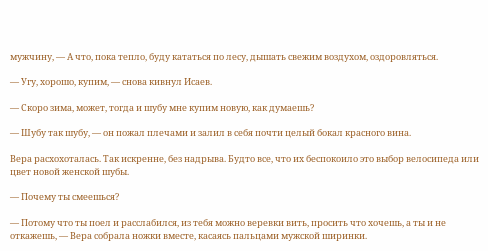мужчину, — А что, пока тепло, буду кататься по лесу, дышать свежим воздухом, оздоровляться.

— Угу, хорошо, купим, — снова кивнул Исаев.

— Скоро зима, может, тогда и шубу мне купим новую, как думаешь?

— Шубу так шубу, — он пожал плечами и залил в себя почти целый бокал красного вина.

Вера расхохоталась. Так искренне, без надрыва. Будто все, что их беспокоило это выбор велосипеда или цвет новой женской шубы.

— Почему ты смеешься?

— Потому что ты поел и расслабился, из тебя можно веревки вить, просить что хочешь, а ты и не откажешь, — Вера собрала ножки вместе, касаясь пальцами мужской ширинки.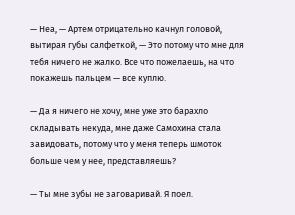— Неа, — Артем отрицательно качнул головой, вытирая губы салфеткой, — Это потому что мне для тебя ничего не жалко. Все что пожелаешь, на что покажешь пальцем — все куплю.

— Да я ничего не хочу, мне уже это барахло складывать некуда, мне даже Самохина стала завидовать, потому что у меня теперь шмоток больше чем у нее, представляешь?

— Ты мне зубы не заговаривай. Я поел.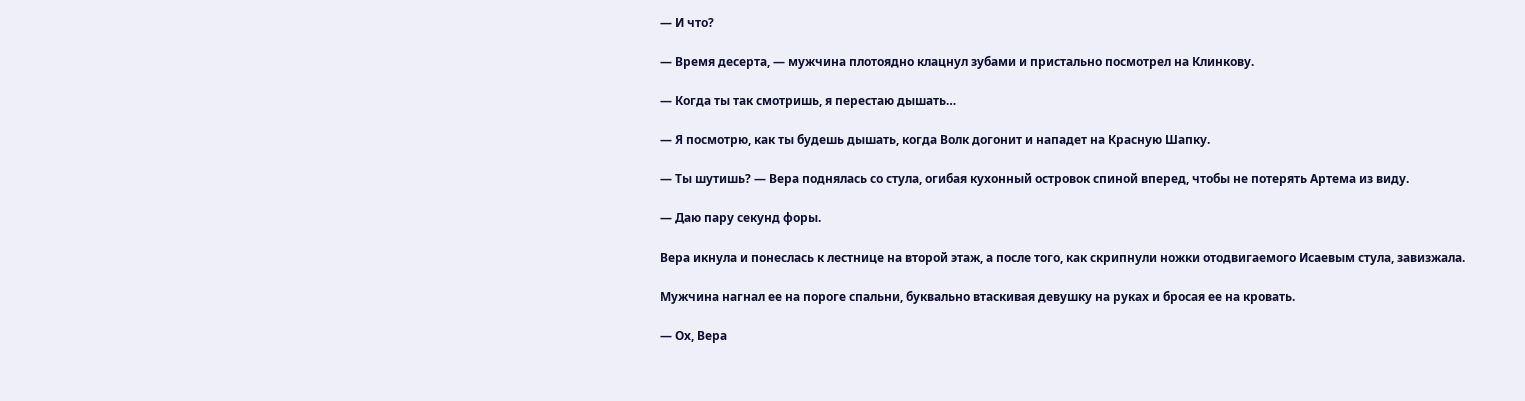— И что?

— Время десерта, — мужчина плотоядно клацнул зубами и пристально посмотрел на Клинкову.

— Когда ты так смотришь, я перестаю дышать…

— Я посмотрю, как ты будешь дышать, когда Волк догонит и нападет на Красную Шапку.

— Ты шутишь? — Вера поднялась со стула, огибая кухонный островок спиной вперед, чтобы не потерять Артема из виду.

— Даю пару секунд форы.

Вера икнула и понеслась к лестнице на второй этаж, а после того, как скрипнули ножки отодвигаемого Исаевым стула, завизжала.

Мужчина нагнал ее на пороге спальни, буквально втаскивая девушку на руках и бросая ее на кровать.

— Ох, Вера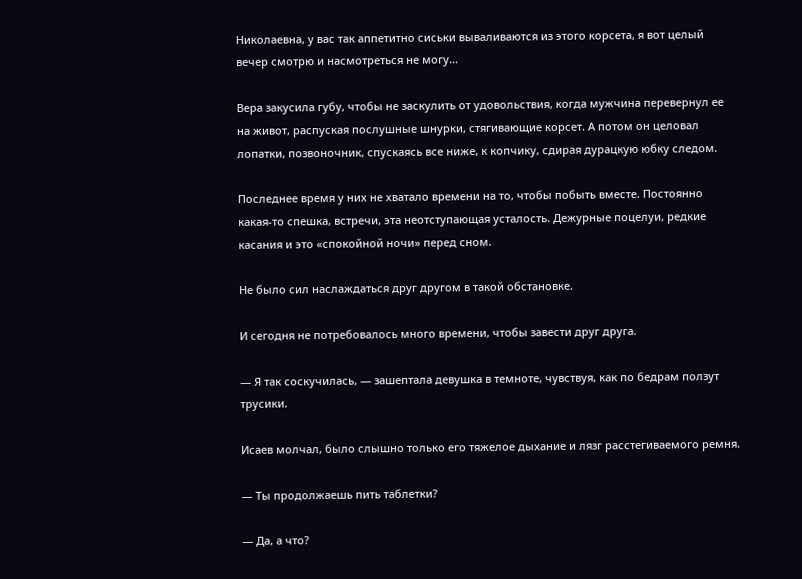Николаевна, у вас так аппетитно сиськи вываливаются из этого корсета, я вот целый вечер смотрю и насмотреться не могу…

Вера закусила губу, чтобы не заскулить от удовольствия, когда мужчина перевернул ее на живот, распуская послушные шнурки, стягивающие корсет. А потом он целовал лопатки, позвоночник, спускаясь все ниже, к копчику, сдирая дурацкую юбку следом.

Последнее время у них не хватало времени на то, чтобы побыть вместе. Постоянно какая-то спешка, встречи, эта неотступающая усталость. Дежурные поцелуи, редкие касания и это «спокойной ночи» перед сном.

Не было сил наслаждаться друг другом в такой обстановке.

И сегодня не потребовалось много времени, чтобы завести друг друга.

— Я так соскучилась, — зашептала девушка в темноте, чувствуя, как по бедрам ползут трусики.

Исаев молчал, было слышно только его тяжелое дыхание и лязг расстегиваемого ремня.

— Ты продолжаешь пить таблетки?

— Да, а что?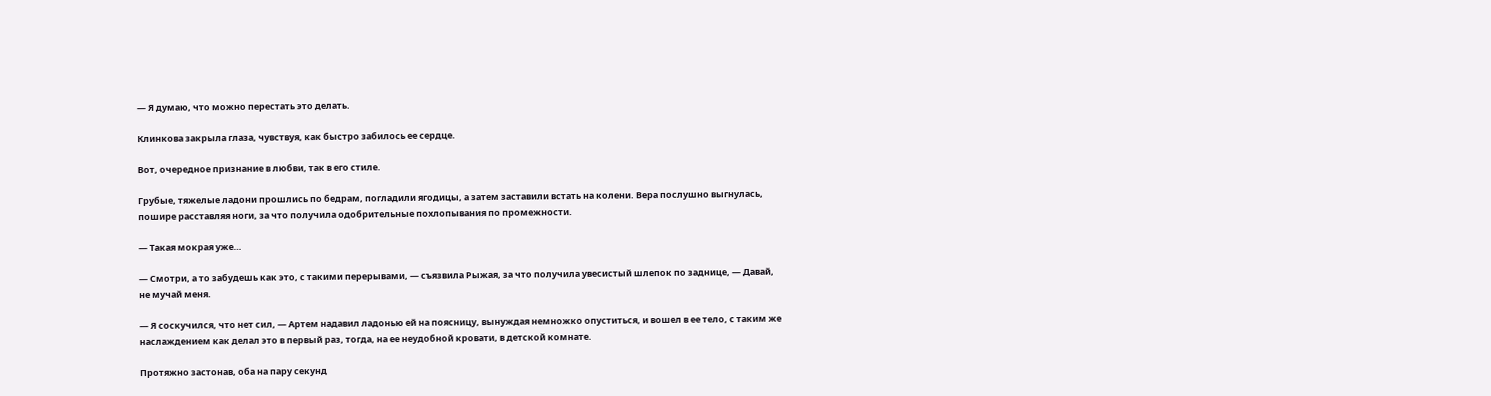— Я думаю, что можно перестать это делать.

Клинкова закрыла глаза, чувствуя, как быстро забилось ее сердце.

Вот, очередное признание в любви, так в его стиле.

Грубые, тяжелые ладони прошлись по бедрам, погладили ягодицы, а затем заставили встать на колени. Вера послушно выгнулась, пошире расставляя ноги, за что получила одобрительные похлопывания по промежности.

— Такая мокрая уже…

— Смотри, а то забудешь как это, с такими перерывами, — съязвила Рыжая, за что получила увесистый шлепок по заднице, — Давай, не мучай меня.

— Я соскучился, что нет сил, — Артем надавил ладонью ей на поясницу, вынуждая немножко опуститься, и вошел в ее тело, с таким же наслаждением как делал это в первый раз, тогда, на ее неудобной кровати, в детской комнате.

Протяжно застонав, оба на пару секунд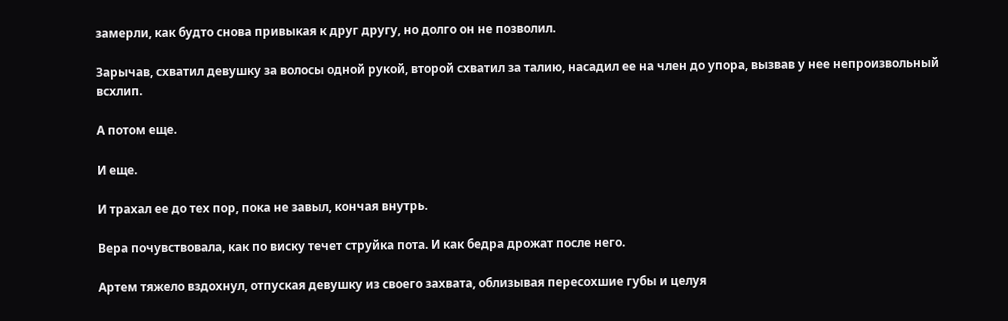замерли, как будто снова привыкая к друг другу, но долго он не позволил.

Зарычав, схватил девушку за волосы одной рукой, второй схватил за талию, насадил ее на член до упора, вызвав у нее непроизвольный всхлип.

А потом еще.

И еще.

И трахал ее до тех пор, пока не завыл, кончая внутрь.

Вера почувствовала, как по виску течет струйка пота. И как бедра дрожат после него.

Артем тяжело вздохнул, отпуская девушку из своего захвата, облизывая пересохшие губы и целуя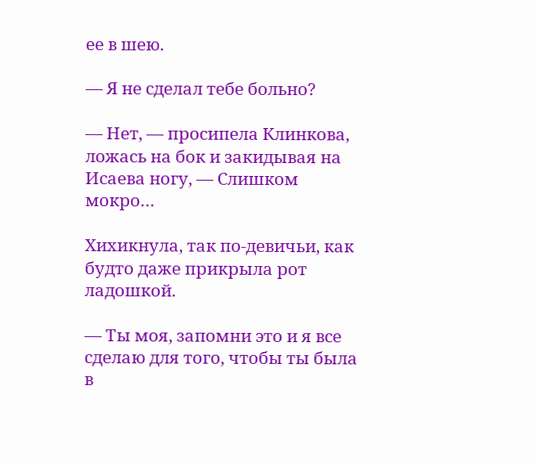ее в шею.

— Я не сделал тебе больно?

— Нет, — просипела Клинкова, ложась на бок и закидывая на Исаева ногу, — Слишком мокро…

Хихикнула, так по-девичьи, как будто даже прикрыла рот ладошкой.

— Ты моя, запомни это и я все сделаю для того, чтобы ты была в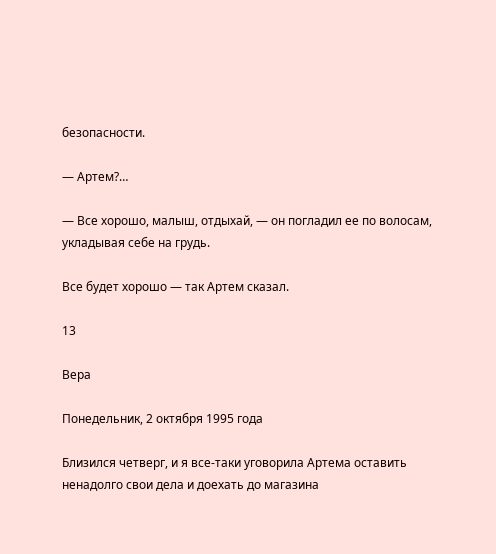безопасности.

— Артем?…

— Все хорошо, малыш, отдыхай, — он погладил ее по волосам, укладывая себе на грудь.

Все будет хорошо — так Артем сказал.

13

Вера

Понедельник, 2 октября 1995 года

Близился четверг, и я все-таки уговорила Артема оставить ненадолго свои дела и доехать до магазина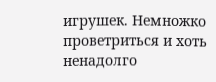игрушек. Немножко проветриться и хоть ненадолго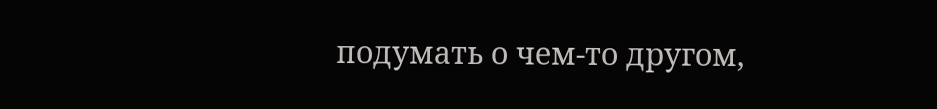подумать о чем-то другом,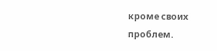кроме своих проблем.